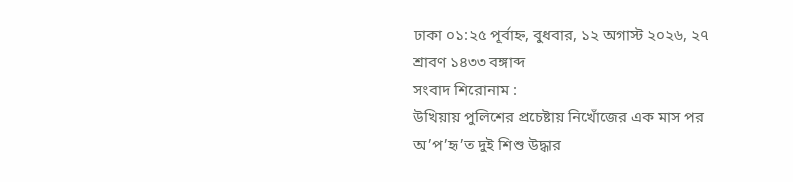ঢাকা ০১:২৫ পূর্বাহ্ন, বুধবার, ১২ অগাস্ট ২০২৬, ২৭ শ্রাবণ ১৪৩৩ বঙ্গাব্দ
সংবাদ শিরোনাম :
উখিয়ায় পুলিশের প্রচেষ্টায় নিখোঁজের এক মাস পর অ’প’হৃ’ত দুই শিশু উদ্ধার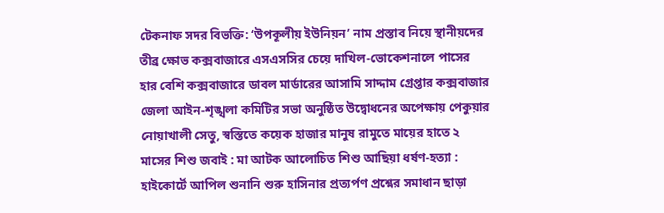টেকনাফ সদর বিভক্তি: ‘উপকূলীয় ইউনিয়ন’ নাম প্রস্তাব নিয়ে স্থানীয়দের তীব্র ক্ষোভ কক্সবাজারে এসএসসির চেয়ে দাখিল-ভোকেশনালে পাসের হার বেশি কক্সবাজারে ডাবল মার্ডারের আসামি সাদ্দাম গ্রেপ্তার কক্সবাজার জেলা আইন-শৃঙ্খলা কমিটির সভা অনুষ্ঠিত উদ্বোধনের অপেক্ষায় পেকুয়ার নোয়াখালী সেতু, স্বস্তিতে কয়েক হাজার মানুষ রামুতে মায়ের হাতে ২ মাসের শিশু জবাই : মা আটক আলোচিত শিশু আছিয়া ধর্ষণ-হত্যা : হাইকোর্টে আপিল শুনানি শুরু হাসিনার প্রত্যর্পণ প্রশ্নের সমাধান ছাড়া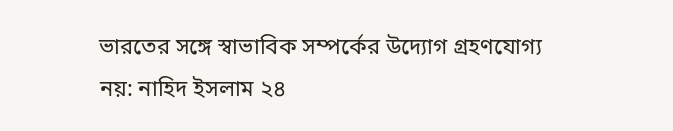ভারতের সঙ্গে স্বাভাবিক সম্পর্কের উদ্যোগ গ্রহণযোগ্য নয়: নাহিদ ইসলাম ২৪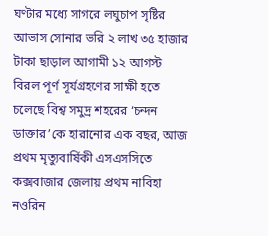ঘণ্টার মধ্যে সাগরে লঘুচাপ সৃষ্টির আভাস সোনার ভরি ২ লাখ ৩৫ হাজার টাকা ছাড়াল আগামী ১২ আগস্ট বিরল পূর্ণ সূর্যগ্রহণের সাক্ষী হতে চলেছে বিশ্ব সমুদ্র শহরের ‘চন্দন ডাক্তার’কে হারানোর এক বছর, আজ প্রথম মৃত্যুবার্ষিকী এসএসসিতে কক্সবাজার জেলায় প্রথম নাবিহা নওরিন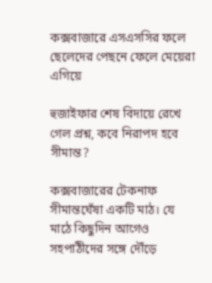কক্সবাজারে এসএসসির ফলে ছেলেদের পেছনে ফেলে মেয়েরা এগিয়ে

হুজাইফার শেষ বিদায়ে রেখে গেল প্রশ্ন, কবে নিরাপদ হবে সীমান্ত?

কক্সবাজারের টেকনাফ সীমান্তঘেঁষা একটি মাঠ। যে মাঠে কিছুদিন আগেও সহপাঠীদের সঙ্গে দৌঁড়ে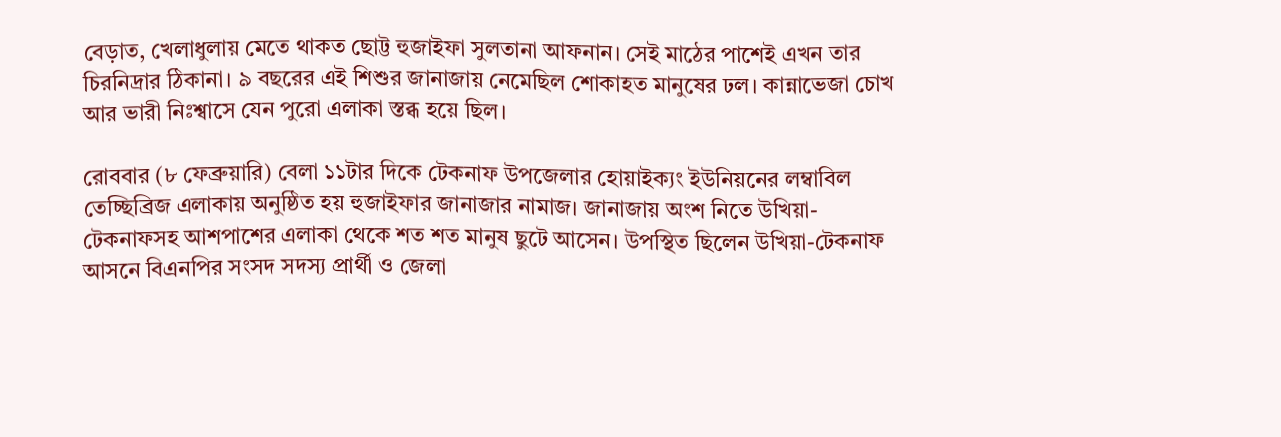বেড়াত, খেলাধুলায় মেতে থাকত ছোট্ট হুজাইফা সুলতানা আফনান। সেই মাঠের পাশেই এখন তার চিরনিদ্রার ঠিকানা। ৯ বছরের এই শিশুর জানাজায় নেমেছিল শোকাহত মানুষের ঢল। কান্নাভেজা চোখ আর ভারী নিঃশ্বাসে যেন পুরো এলাকা স্তব্ধ হয়ে ছিল।

রোববার (৮ ফেব্রুয়ারি) বেলা ১১টার দিকে টেকনাফ উপজেলার হোয়াইক্যং ইউনিয়নের লম্বাবিল তেচ্ছিব্রিজ এলাকায় অনুষ্ঠিত হয় হুজাইফার জানাজার নামাজ। জানাজায় অংশ নিতে উখিয়া-টেকনাফসহ আশপাশের এলাকা থেকে শত শত মানুষ ছুটে আসেন। উপস্থিত ছিলেন উখিয়া-টেকনাফ আসনে বিএনপির সংসদ সদস্য প্রার্থী ও জেলা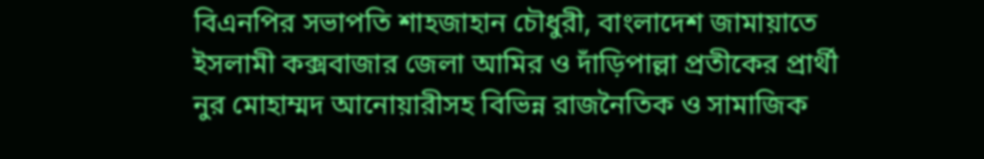বিএনপির সভাপতি শাহজাহান চৌধুরী, বাংলাদেশ জামায়াতে ইসলামী কক্সবাজার জেলা আমির ও দাঁড়িপাল্লা প্রতীকের প্রার্থী নুর মোহাম্মদ আনোয়ারীসহ বিভিন্ন রাজনৈতিক ও সামাজিক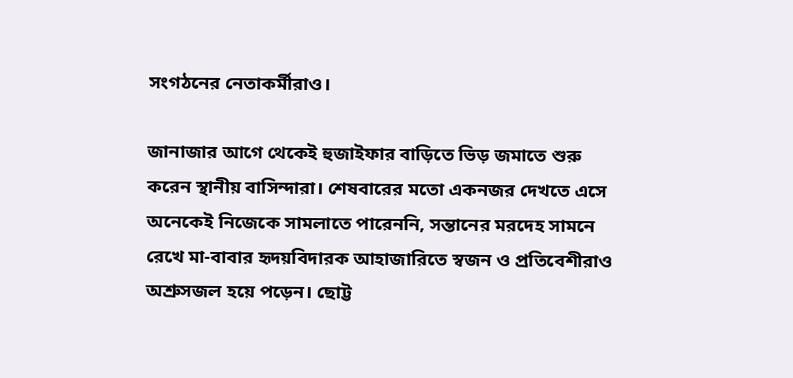সংগঠনের নেতাকর্মীরাও।

জানাজার আগে থেকেই হুজাইফার বাড়িতে ভিড় জমাতে শুরু করেন স্থানীয় বাসিন্দারা। শেষবারের মতো একনজর দেখতে এসে অনেকেই নিজেকে সামলাতে পারেননি, সন্তানের মরদেহ সামনে রেখে মা-বাবার হৃদয়বিদারক আহাজারিতে স্বজন ও প্রতিবেশীরাও অশ্রুসজল হয়ে পড়েন। ছোট্ট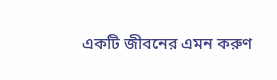একটি জীবনের এমন করুণ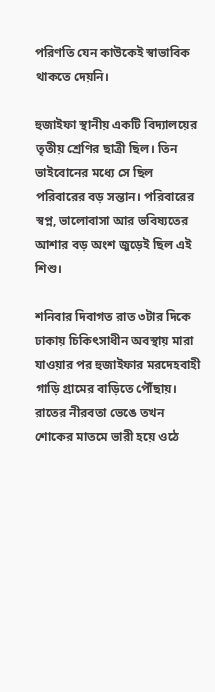পরিণতি যেন কাউকেই স্বাভাবিক থাকতে দেয়নি।

হুজাইফা স্থানীয় একটি বিদ্যালয়ের তৃতীয় শ্রেণির ছাত্রী ছিল। তিন ভাইবোনের মধ্যে সে ছিল পরিবারের বড় সন্তান। পরিবারের স্বপ্ন, ভালোবাসা আর ভবিষ্যতের আশার বড় অংশ জুড়েই ছিল এই শিশু।

শনিবার দিবাগত রাত ৩টার দিকে ঢাকায় চিকিৎসাধীন অবস্থায় মারা যাওয়ার পর হুজাইফার মরদেহবাহী গাড়ি গ্রামের বাড়িতে পৌঁছায়। রাতের নীরবতা ভেঙে তখন শোকের মাতমে ভারী হয়ে ওঠে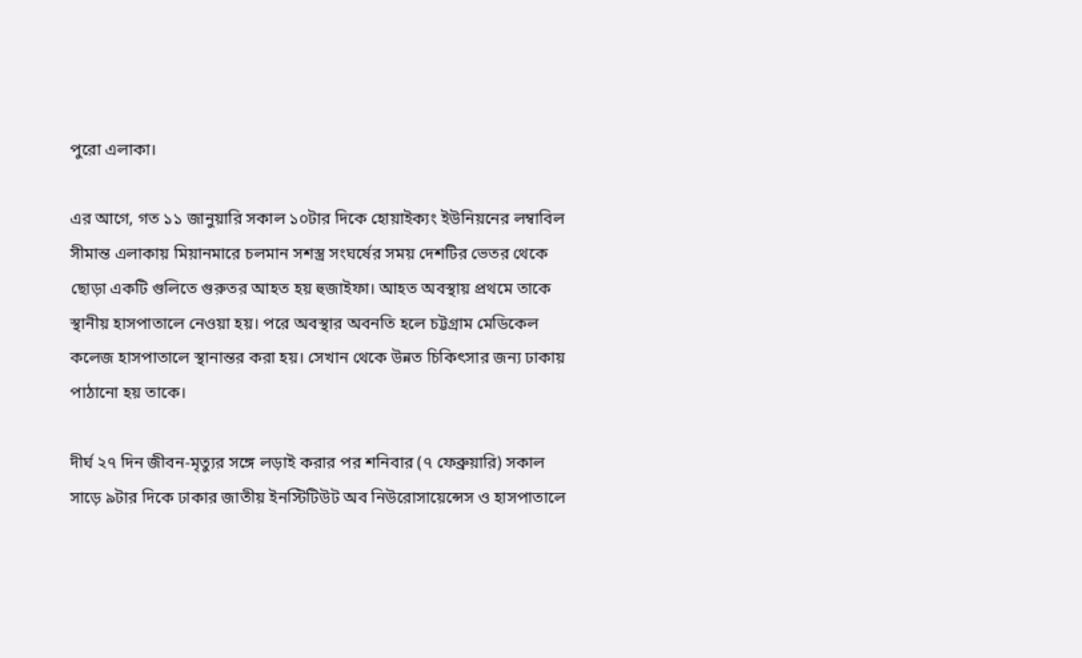পুরো এলাকা।

এর আগে, গত ১১ জানুয়ারি সকাল ১০টার দিকে হোয়াইক্যং ইউনিয়নের লম্বাবিল সীমান্ত এলাকায় মিয়ানমারে চলমান সশস্ত্র সংঘর্ষের সময় দেশটির ভেতর থেকে ছোড়া একটি গুলিতে গুরুতর আহত হয় হুজাইফা। আহত অবস্থায় প্রথমে তাকে স্থানীয় হাসপাতালে নেওয়া হয়। পরে অবস্থার অবনতি হলে চট্টগ্রাম মেডিকেল কলেজ হাসপাতালে স্থানান্তর করা হয়। সেখান থেকে উন্নত চিকিৎসার জন্য ঢাকায় পাঠানো হয় তাকে।

দীর্ঘ ২৭ দিন জীবন-মৃত্যুর সঙ্গে লড়াই করার পর শনিবার (৭ ফেব্রুয়ারি) সকাল সাড়ে ৯টার দিকে ঢাকার জাতীয় ইনস্টিটিউট অব নিউরোসায়েন্সেস ও হাসপাতালে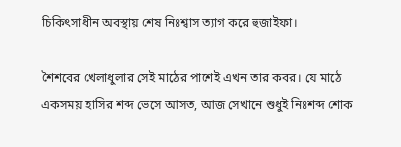চিকিৎসাধীন অবস্থায় শেষ নিঃশ্বাস ত্যাগ করে হুজাইফা।

শৈশবের খেলাধুলার সেই মাঠের পাশেই এখন তার কবর। যে মাঠে একসময় হাসির শব্দ ভেসে আসত, আজ সেখানে শুধুই নিঃশব্দ শোক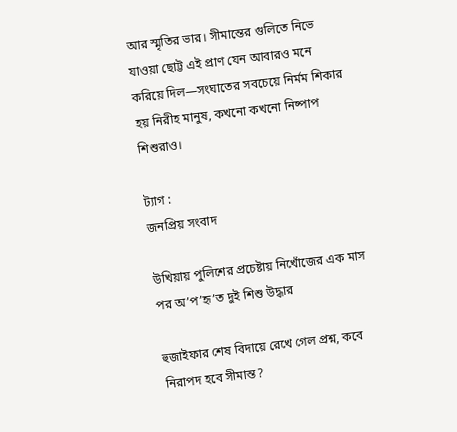আর স্মৃতির ভার। সীমান্তের গুলিতে নিভে যাওয়া ছোট্ট এই প্রাণ যেন আবারও মনে করিয়ে দিল—সংঘাতের সবচেয়ে নির্মম শিকার হয় নিরীহ মানুষ, কখনো কখনো নিষ্পাপ শিশুরাও।

ট্যাগ :
জনপ্রিয় সংবাদ

উখিয়ায় পুলিশের প্রচেষ্টায় নিখোঁজের এক মাস পর অ’প’হৃ’ত দুই শিশু উদ্ধার

হুজাইফার শেষ বিদায়ে রেখে গেল প্রশ্ন, কবে নিরাপদ হবে সীমান্ত?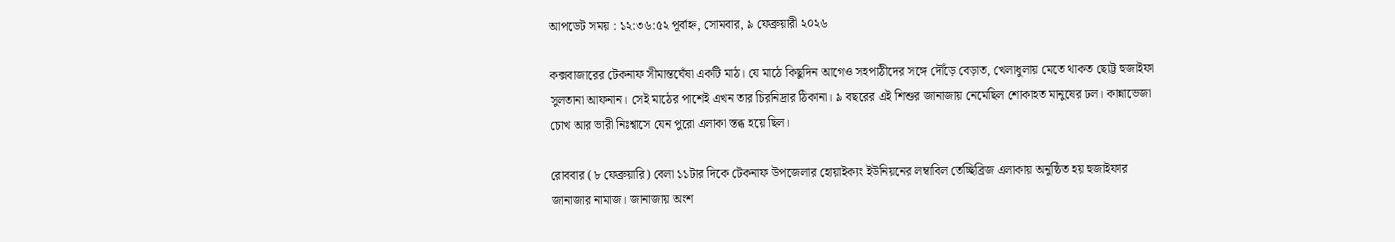আপডেট সময় : ১২:৩৬:৫২ পূর্বাহ্ন, সোমবার, ৯ ফেব্রুয়ারী ২০২৬

কক্সবাজারের টেকনাফ সীমান্তঘেঁষা একটি মাঠ। যে মাঠে কিছুদিন আগেও সহপাঠীদের সঙ্গে দৌঁড়ে বেড়াত, খেলাধুলায় মেতে থাকত ছোট্ট হুজাইফা সুলতানা আফনান। সেই মাঠের পাশেই এখন তার চিরনিদ্রার ঠিকানা। ৯ বছরের এই শিশুর জানাজায় নেমেছিল শোকাহত মানুষের ঢল। কান্নাভেজা চোখ আর ভারী নিঃশ্বাসে যেন পুরো এলাকা স্তব্ধ হয়ে ছিল।

রোববার (৮ ফেব্রুয়ারি) বেলা ১১টার দিকে টেকনাফ উপজেলার হোয়াইক্যং ইউনিয়নের লম্বাবিল তেচ্ছিব্রিজ এলাকায় অনুষ্ঠিত হয় হুজাইফার জানাজার নামাজ। জানাজায় অংশ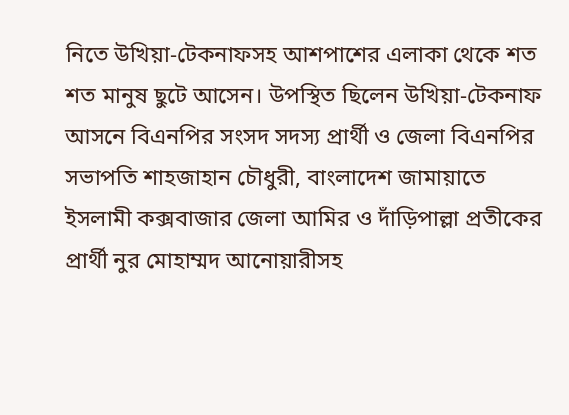নিতে উখিয়া-টেকনাফসহ আশপাশের এলাকা থেকে শত শত মানুষ ছুটে আসেন। উপস্থিত ছিলেন উখিয়া-টেকনাফ আসনে বিএনপির সংসদ সদস্য প্রার্থী ও জেলা বিএনপির সভাপতি শাহজাহান চৌধুরী, বাংলাদেশ জামায়াতে ইসলামী কক্সবাজার জেলা আমির ও দাঁড়িপাল্লা প্রতীকের প্রার্থী নুর মোহাম্মদ আনোয়ারীসহ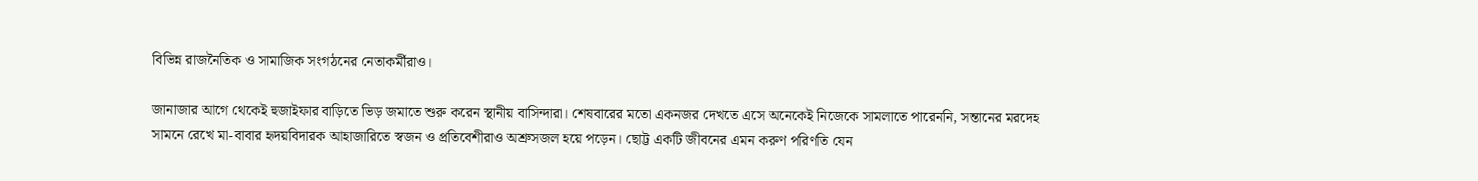বিভিন্ন রাজনৈতিক ও সামাজিক সংগঠনের নেতাকর্মীরাও।

জানাজার আগে থেকেই হুজাইফার বাড়িতে ভিড় জমাতে শুরু করেন স্থানীয় বাসিন্দারা। শেষবারের মতো একনজর দেখতে এসে অনেকেই নিজেকে সামলাতে পারেননি, সন্তানের মরদেহ সামনে রেখে মা-বাবার হৃদয়বিদারক আহাজারিতে স্বজন ও প্রতিবেশীরাও অশ্রুসজল হয়ে পড়েন। ছোট্ট একটি জীবনের এমন করুণ পরিণতি যেন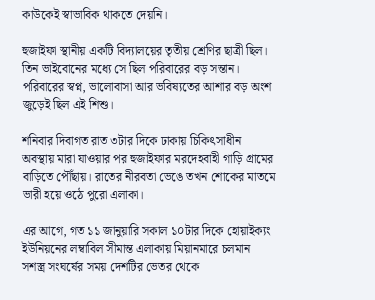কাউকেই স্বাভাবিক থাকতে দেয়নি।

হুজাইফা স্থানীয় একটি বিদ্যালয়ের তৃতীয় শ্রেণির ছাত্রী ছিল। তিন ভাইবোনের মধ্যে সে ছিল পরিবারের বড় সন্তান। পরিবারের স্বপ্ন, ভালোবাসা আর ভবিষ্যতের আশার বড় অংশ জুড়েই ছিল এই শিশু।

শনিবার দিবাগত রাত ৩টার দিকে ঢাকায় চিকিৎসাধীন অবস্থায় মারা যাওয়ার পর হুজাইফার মরদেহবাহী গাড়ি গ্রামের বাড়িতে পৌঁছায়। রাতের নীরবতা ভেঙে তখন শোকের মাতমে ভারী হয়ে ওঠে পুরো এলাকা।

এর আগে, গত ১১ জানুয়ারি সকাল ১০টার দিকে হোয়াইক্যং ইউনিয়নের লম্বাবিল সীমান্ত এলাকায় মিয়ানমারে চলমান সশস্ত্র সংঘর্ষের সময় দেশটির ভেতর থেকে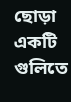ছোড়া একটি গুলিতে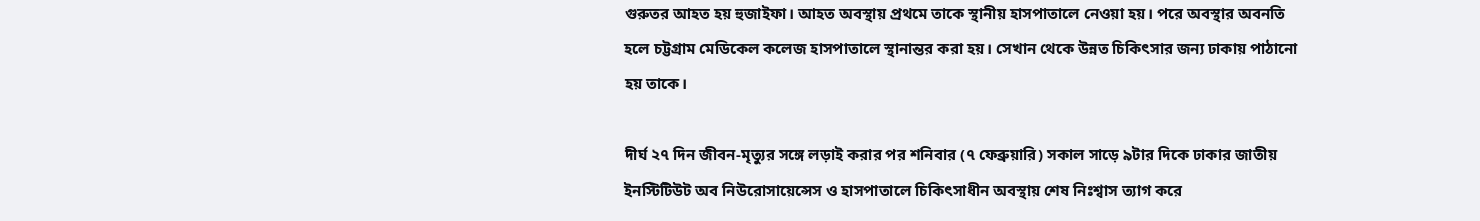গুরুতর আহত হয় হুজাইফা। আহত অবস্থায় প্রথমে তাকে স্থানীয় হাসপাতালে নেওয়া হয়। পরে অবস্থার অবনতি হলে চট্টগ্রাম মেডিকেল কলেজ হাসপাতালে স্থানান্তর করা হয়। সেখান থেকে উন্নত চিকিৎসার জন্য ঢাকায় পাঠানো হয় তাকে।

দীর্ঘ ২৭ দিন জীবন-মৃত্যুর সঙ্গে লড়াই করার পর শনিবার (৭ ফেব্রুয়ারি) সকাল সাড়ে ৯টার দিকে ঢাকার জাতীয় ইনস্টিটিউট অব নিউরোসায়েন্সেস ও হাসপাতালে চিকিৎসাধীন অবস্থায় শেষ নিঃশ্বাস ত্যাগ করে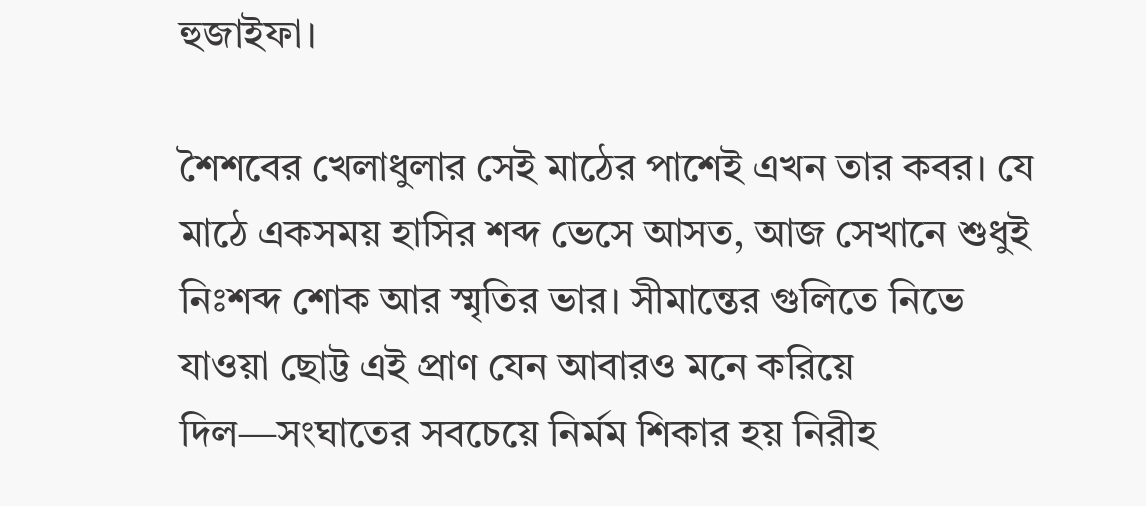হুজাইফা।

শৈশবের খেলাধুলার সেই মাঠের পাশেই এখন তার কবর। যে মাঠে একসময় হাসির শব্দ ভেসে আসত, আজ সেখানে শুধুই নিঃশব্দ শোক আর স্মৃতির ভার। সীমান্তের গুলিতে নিভে যাওয়া ছোট্ট এই প্রাণ যেন আবারও মনে করিয়ে দিল—সংঘাতের সবচেয়ে নির্মম শিকার হয় নিরীহ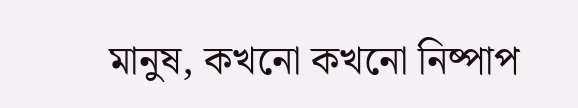মানুষ, কখনো কখনো নিষ্পাপ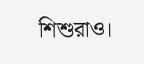শিশুরাও।